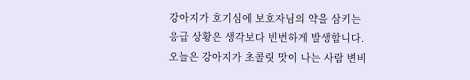강아지가 호기심에 보호자님의 약을 삼키는 응급 상황은 생각보다 빈번하게 발생합니다.
오늘은 강아지가 초콜릿 맛이 나는 사람 변비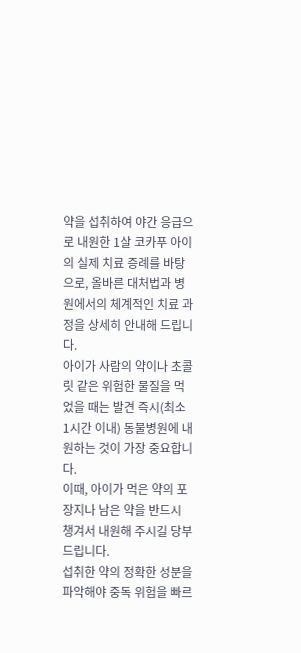약을 섭취하여 야간 응급으로 내원한 1살 코카푸 아이의 실제 치료 증례를 바탕으로, 올바른 대처법과 병원에서의 체계적인 치료 과정을 상세히 안내해 드립니다.
아이가 사람의 약이나 초콜릿 같은 위험한 물질을 먹었을 때는 발견 즉시(최소 1시간 이내) 동물병원에 내원하는 것이 가장 중요합니다.
이때, 아이가 먹은 약의 포장지나 남은 약을 반드시 챙겨서 내원해 주시길 당부드립니다.
섭취한 약의 정확한 성분을 파악해야 중독 위험을 빠르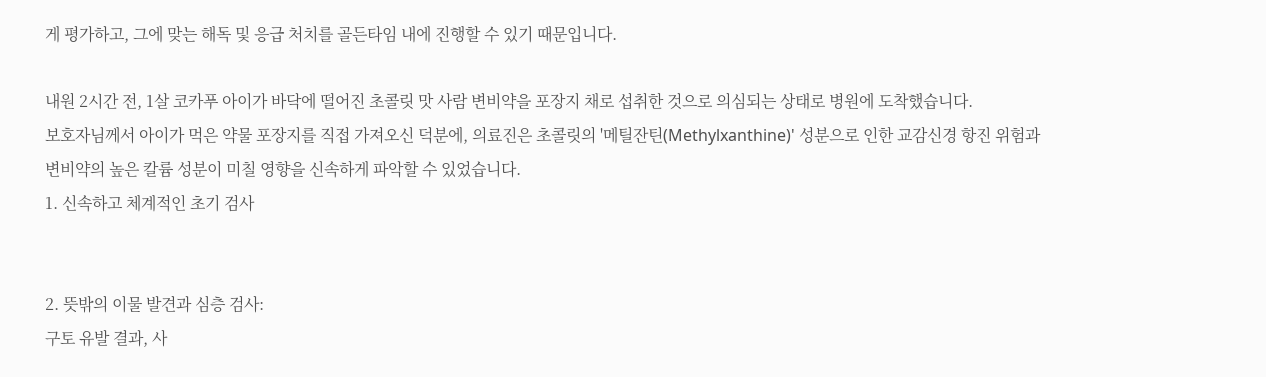게 평가하고, 그에 맞는 해독 및 응급 처치를 골든타임 내에 진행할 수 있기 때문입니다.

내원 2시간 전, 1살 코카푸 아이가 바닥에 떨어진 초콜릿 맛 사람 변비약을 포장지 채로 섭취한 것으로 의심되는 상태로 병원에 도착했습니다.
보호자님께서 아이가 먹은 약물 포장지를 직접 가져오신 덕분에, 의료진은 초콜릿의 '메틸잔틴(Methylxanthine)' 성분으로 인한 교감신경 항진 위험과 변비약의 높은 칼륨 성분이 미칠 영향을 신속하게 파악할 수 있었습니다.
1. 신속하고 체계적인 초기 검사


2. 뜻밖의 이물 발견과 심층 검사:
구토 유발 결과, 사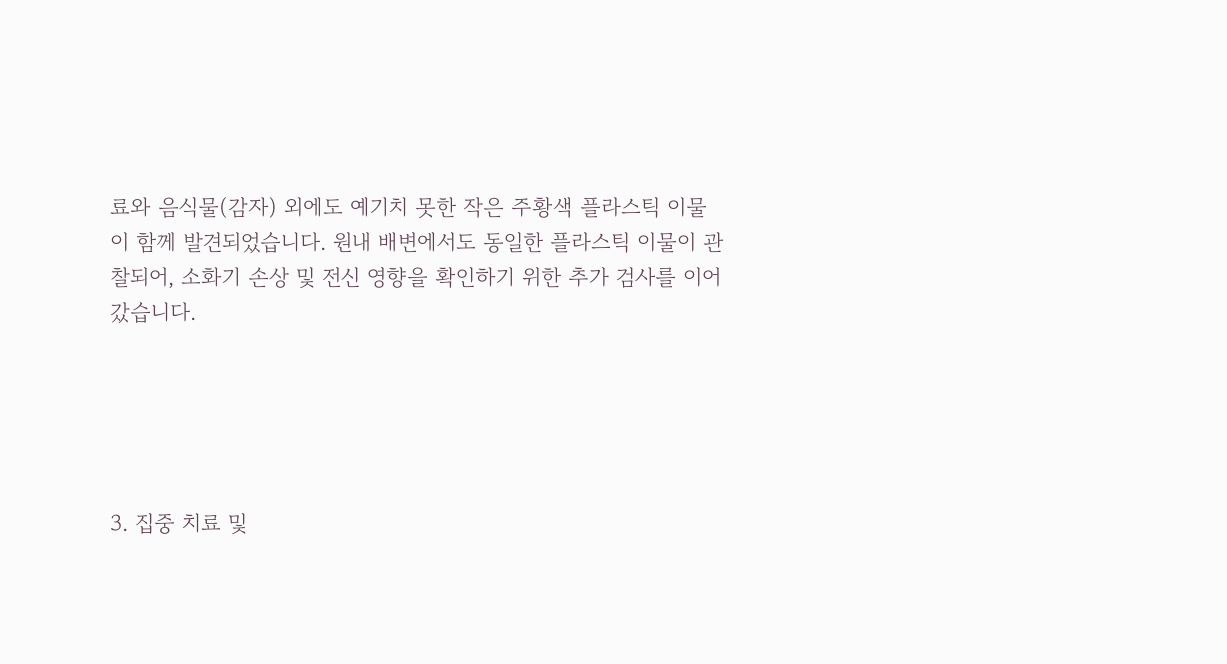료와 음식물(감자) 외에도 예기치 못한 작은 주황색 플라스틱 이물이 함께 발견되었습니다. 원내 배변에서도 동일한 플라스틱 이물이 관찰되어, 소화기 손상 및 전신 영향을 확인하기 위한 추가 검사를 이어갔습니다.





3. 집중 치료 및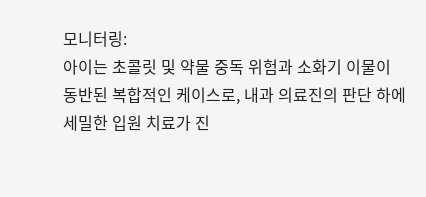모니터링:
아이는 초콜릿 및 약물 중독 위험과 소화기 이물이 동반된 복합적인 케이스로, 내과 의료진의 판단 하에 세밀한 입원 치료가 진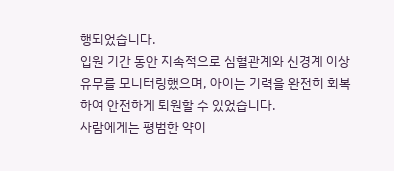행되었습니다.
입원 기간 동안 지속적으로 심혈관계와 신경계 이상 유무를 모니터링했으며, 아이는 기력을 완전히 회복하여 안전하게 퇴원할 수 있었습니다.
사람에게는 평범한 약이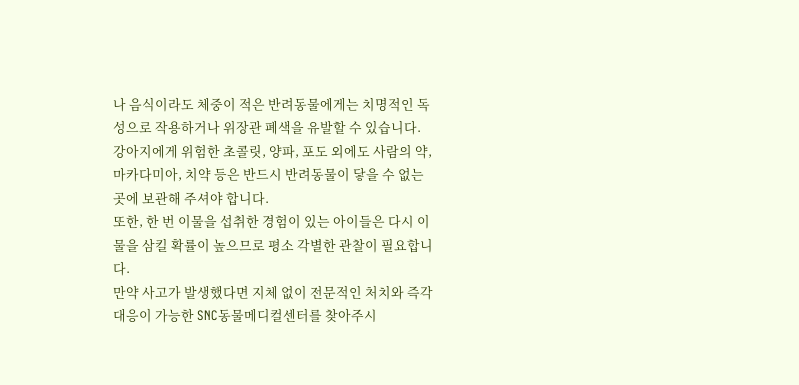나 음식이라도 체중이 적은 반려동물에게는 치명적인 독성으로 작용하거나 위장관 폐색을 유발할 수 있습니다.
강아지에게 위험한 초콜릿, 양파, 포도 외에도 사람의 약, 마카다미아, 치약 등은 반드시 반려동물이 닿을 수 없는 곳에 보관해 주셔야 합니다.
또한, 한 번 이물을 섭취한 경험이 있는 아이들은 다시 이물을 삼킬 확률이 높으므로 평소 각별한 관찰이 필요합니다.
만약 사고가 발생했다면 지체 없이 전문적인 처치와 즉각 대응이 가능한 SNC동물메디컬센터를 찾아주시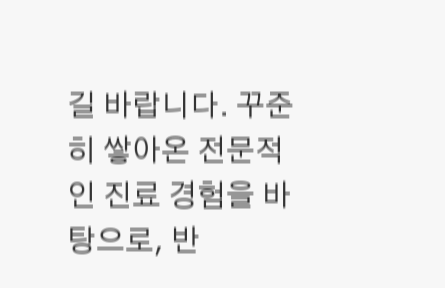길 바랍니다. 꾸준히 쌓아온 전문적인 진료 경험을 바탕으로, 반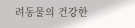려동물의 건강한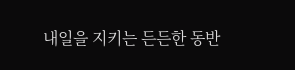내일을 지키는 든든한 동반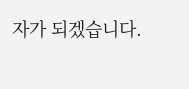자가 되겠습니다.